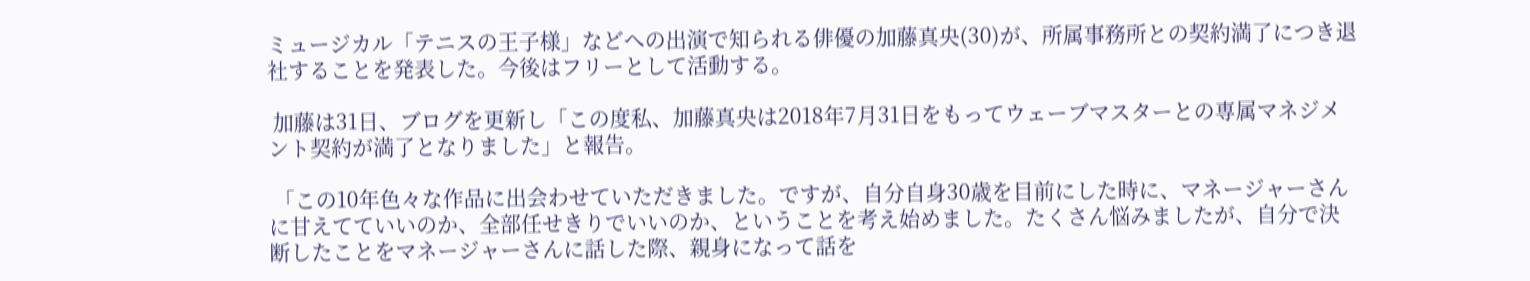ミュージカル「テニスの王子様」などへの出演で知られる俳優の加藤真央(30)が、所属事務所との契約満了につき退社することを発表した。今後はフリーとして活動する。

 加藤は31日、ブログを更新し「この度私、加藤真央は2018年7月31日をもってウェーブマスターとの専属マネジメント契約が満了となりました」と報告。

 「この10年色々な作品に出会わせていただきました。ですが、自分自身30歳を目前にした時に、マネージャーさんに甘えてていいのか、全部任せきりでいいのか、ということを考え始めました。たくさん悩みましたが、自分で決断したことをマネージャーさんに話した際、親身になって話を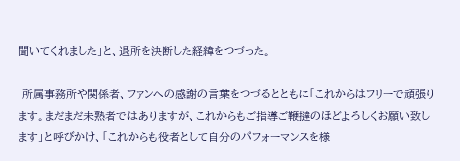聞いてくれました」と、退所を決断した経緯をつづった。

 所属事務所や関係者、ファンへの感謝の言葉をつづるとともに「これからはフリーで頑張ります。まだまだ未熟者ではありますが、これからもご指導ご鞭撻のほどよろしくお願い致します」と呼びかけ、「これからも役者として自分のパフォーマンスを様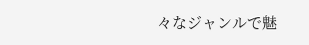々なジャンルで魅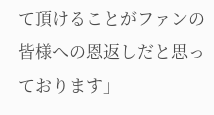て頂けることがファンの皆様への恩返しだと思っております」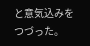と意気込みをつづった。